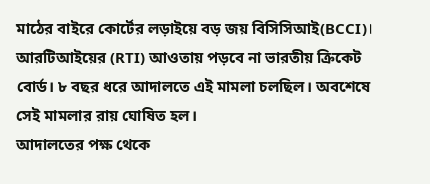মাঠের বাইরে কোর্টের লড়াইয়ে বড় জয় বিসিসিআই(BCCI)। আরটিআইয়ের (RTI) আওতায় পড়বে না ভারতীয় ক্রিকেট বোর্ড। ৮ বছর ধরে আদালতে এই মামলা চলছিল। অবশেষে সেই মামলার রায় ঘোষিত হল।
আদালতের পক্ষ থেকে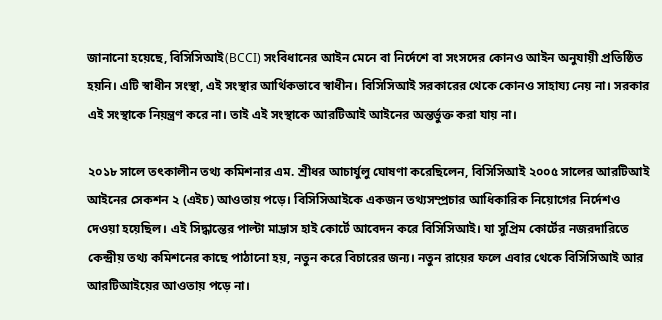জানানো হয়েছে, বিসিসিআই(BCCI) সংবিধানের আইন মেনে বা নির্দেশে বা সংসদের কোনও আইন অনুযায়ী প্রতিষ্ঠিত হয়নি। এটি স্বাধীন সংস্থা, এই সংস্থার আর্থিকভাবে স্বাধীন। বিসিসিআই সরকারের থেকে কোনও সাহায্য নেয় না। সরকার এই সংস্থাকে নিয়ন্ত্রণ করে না। তাই এই সংস্থাকে আরটিআই আইনের অন্তর্ভুক্ত করা যায় না।

২০১৮ সালে তৎকালীন তথ্য কমিশনার এম. শ্রীধর আচার্যুলু ঘোষণা করেছিলেন, বিসিসিআই ২০০৫ সালের আরটিআই আইনের সেকশন ২ (এইচ) আওতায় পড়ে। বিসিসিআইকে একজন তথ্যসম্প্রচার আধিকারিক নিয়োগের নির্দেশও দেওয়া হয়েছিল। এই সিদ্ধান্তের পাল্টা মাদ্রাস হাই কোর্টে আবেদন করে বিসিসিআই। যা সুপ্রিম কোর্টের নজরদারিতে কেন্দ্রীয় তথ্য কমিশনের কাছে পাঠানো হয়, নতুন করে বিচারের জন্য। নতুন রায়ের ফলে এবার থেকে বিসিসিআই আর আরটিআইয়ের আওতায় পড়ে না।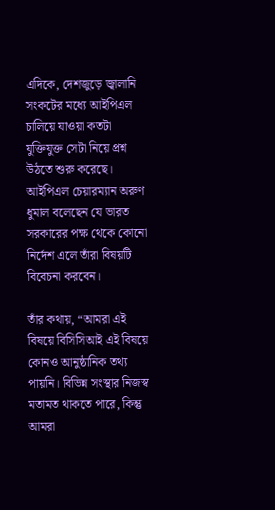এদিকে, দেশজুড়ে জ্বালানি সংকটের মধ্যে আইপিএল চালিয়ে যাওয়া কতটা যুক্তিযুক্ত সেটা নিয়ে প্রশ্ন উঠতে শুরু করেছে। আইপিএল চেয়ারম্যান অরুণ ধুমাল বলেছেন যে ভারত সরকারের পক্ষ থেকে কোনো নির্দেশ এলে তাঁরা বিষয়টি বিবেচনা করবেন।

তাঁর কথায়, “আমরা এই বিষয়ে বিসিসিআই এই বিষয়ে কোনও আনুষ্ঠানিক তথ্য পায়নি। বিভিন্ন সংস্থার নিজস্ব মতামত থাকতে পারে, কিন্তু আমরা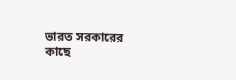ভারত সরকারের কাছে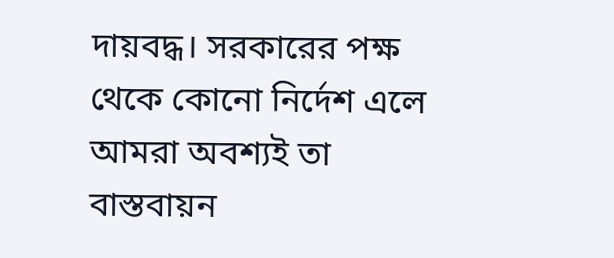দায়বদ্ধ। সরকারের পক্ষ থেকে কোনো নির্দেশ এলে আমরা অবশ্যই তা বাস্তবায়ন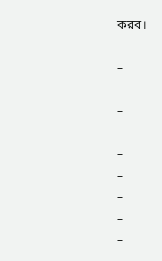করব।

–

–

–
–
–
–
–